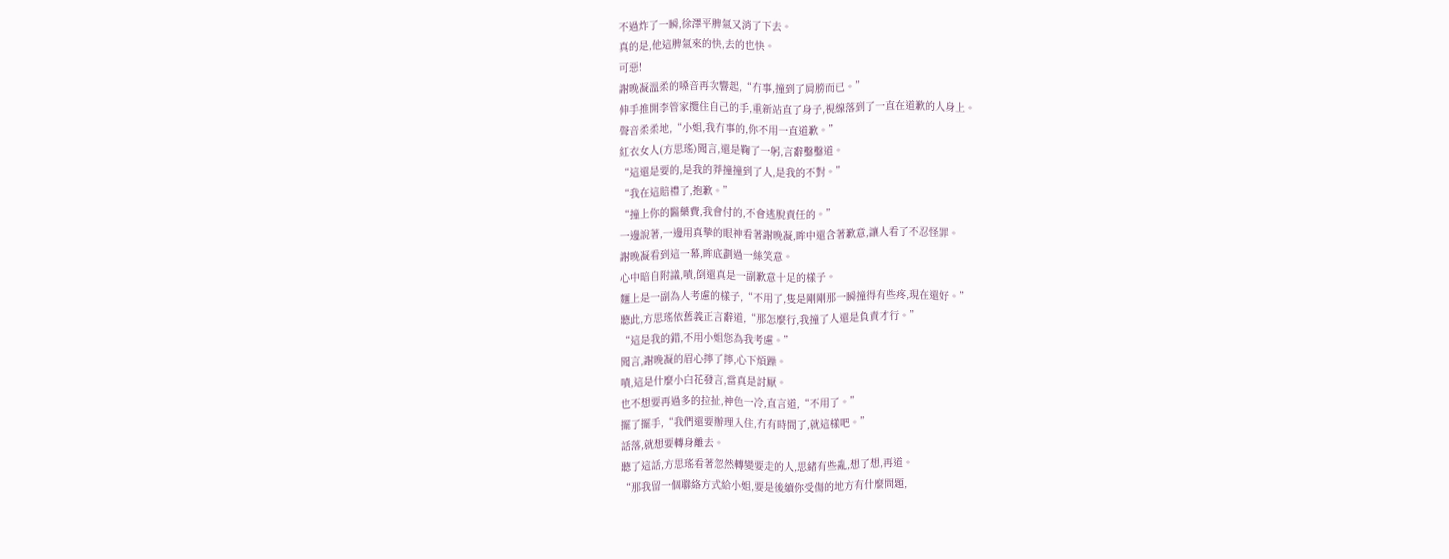不過炸了一瞬,徐澤平脾氣又消了下去。
真的是,他這脾氣來的快,去的也快。
可惡!
謝晚凝溫柔的嗓音再次響起,“冇事,撞到了肩膀而已。”
伸手推開李管家攬住自己的手,重新站直了身子,視線落到了一直在道歉的人身上。
聲音柔柔地,“小姐,我冇事的,你不用一直道歉。”
紅衣女人(方思瑤)聞言,還是鞠了一躬,言辭鑿鑿道。
“這還是要的,是我的莽撞撞到了人,是我的不對。”
“我在這賠禮了,抱歉。”
“撞上你的醫藥費,我會付的,不會逃脫責任的。”
一邊說著,一邊用真摯的眼神看著謝晚凝,眸中還含著歉意,讓人看了不忍怪罪。
謝晚凝看到這一幕,眸底劃過一絲笑意。
心中暗自附議,嘖,倒還真是一副歉意十足的樣子。
麵上是一副為人考慮的樣子,“不用了,隻是剛剛那一瞬撞得有些疼,現在還好。”
聽此,方思瑤依舊義正言辭道,“那怎麼行,我撞了人還是負責才行。”
“這是我的錯,不用小姐您為我考慮。”
聞言,謝晚凝的眉心擰了擰,心下煩躁。
嘖,這是什麼小白花發言,當真是討厭。
也不想要再過多的拉扯,神色一冷,直言道,“不用了。”
擺了擺手,“我們還要辦理入住,冇有時間了,就這樣吧。”
話落,就想要轉身離去。
聽了這話,方思瑤看著忽然轉變要走的人,思緒有些亂,想了想,再道。
“那我留一個聯絡方式給小姐,要是後續你受傷的地方有什麼問題,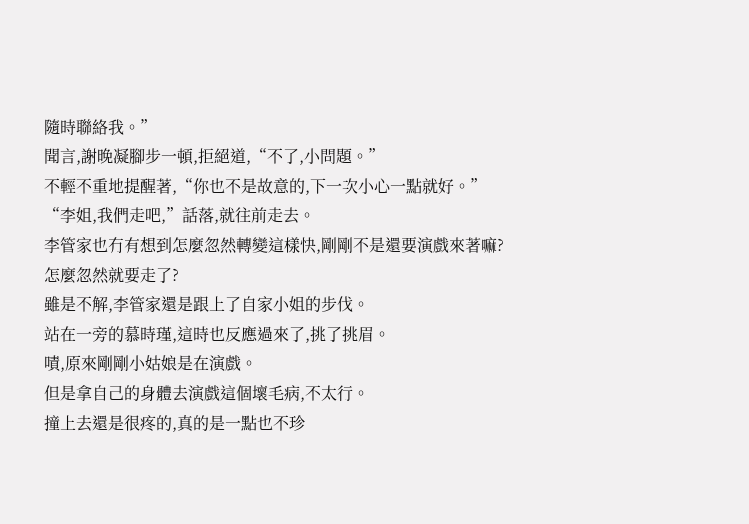隨時聯絡我。”
聞言,謝晚凝腳步一頓,拒絕道,“不了,小問題。”
不輕不重地提醒著,“你也不是故意的,下一次小心一點就好。”
“李姐,我們走吧,”話落,就往前走去。
李管家也冇有想到怎麼忽然轉變這樣快,剛剛不是還要演戲來著嘛?
怎麼忽然就要走了?
雖是不解,李管家還是跟上了自家小姐的步伐。
站在一旁的慕時瑾,這時也反應過來了,挑了挑眉。
嘖,原來剛剛小姑娘是在演戲。
但是拿自己的身體去演戲這個壞毛病,不太行。
撞上去還是很疼的,真的是一點也不珍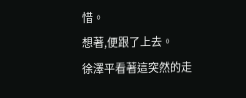惜。
想著,便跟了上去。
徐澤平看著這突然的走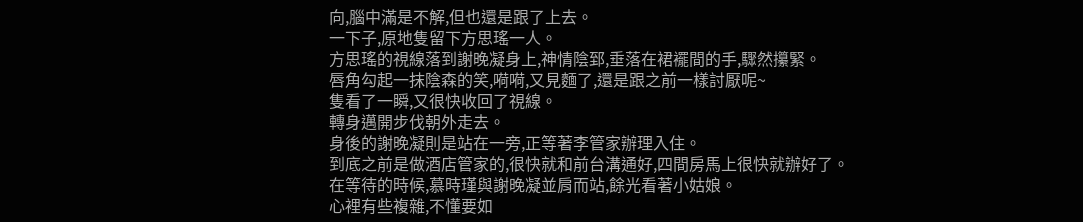向,腦中滿是不解,但也還是跟了上去。
一下子,原地隻留下方思瑤一人。
方思瑤的視線落到謝晚凝身上,神情陰郅,垂落在裙襬間的手,驟然攥緊。
唇角勾起一抹陰森的笑,嗬嗬,又見麵了,還是跟之前一樣討厭呢~
隻看了一瞬,又很快收回了視線。
轉身邁開步伐朝外走去。
身後的謝晚凝則是站在一旁,正等著李管家辦理入住。
到底之前是做酒店管家的,很快就和前台溝通好,四間房馬上很快就辦好了。
在等待的時候,慕時瑾與謝晚凝並肩而站,餘光看著小姑娘。
心裡有些複雜,不懂要如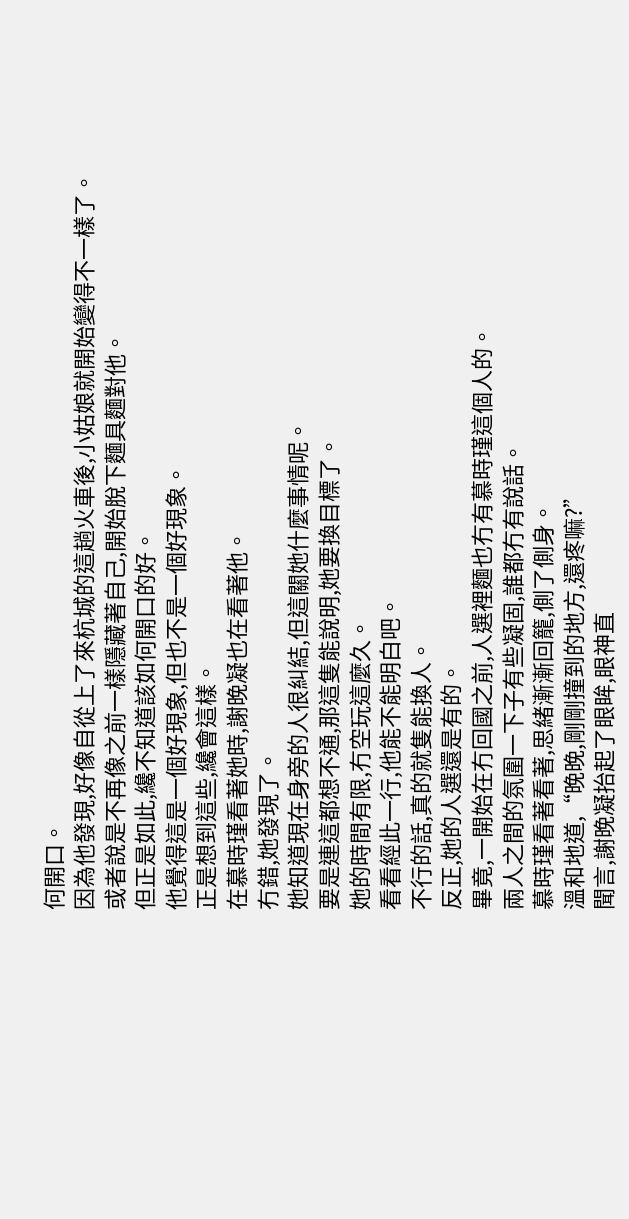何開口。
因為他發現,好像自從上了來杭城的這趟火車後,小姑娘就開始變得不一樣了。
或者說是不再像之前一樣隱藏著自己,開始脫下麵具麵對他。
但正是如此,纔不知道該如何開口的好。
他覺得這是一個好現象,但也不是一個好現象。
正是想到這些,纔會這樣。
在慕時瑾看著她時,謝晚凝也在看著他。
冇錯,她發現了。
她知道現在身旁的人很糾結,但這關她什麼事情呢。
要是連這都想不通,那這隻能說明,她要換目標了。
她的時間有限,冇空玩這麼久。
看看經此一行,他能不能明白吧。
不行的話,真的就隻能換人。
反正,她的人選還是有的。
畢竟,一開始在冇回國之前,人選裡麵也冇有慕時瑾這個人的。
兩人之間的氛圍一下子有些凝固,誰都冇有說話。
慕時瑾看著看著,思緒漸漸回籠,側了側身。
溫和地道,“晚晚,剛剛撞到的地方,還疼嘛?”
聞言,謝晚凝抬起了眼眸,眼神直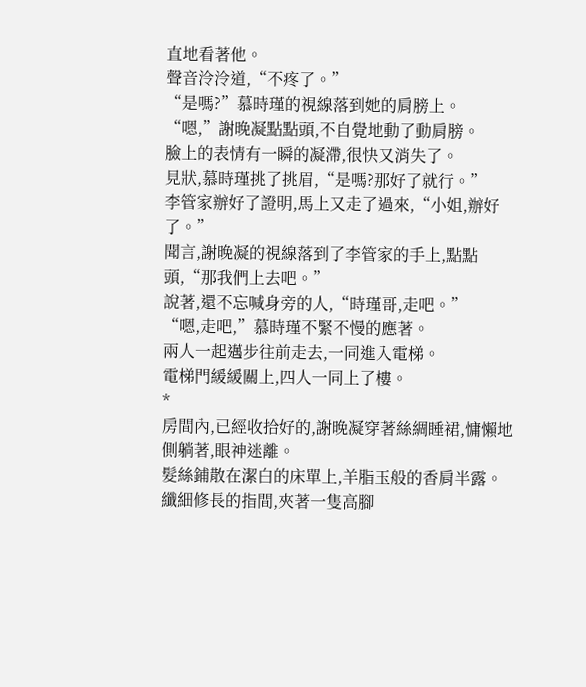直地看著他。
聲音泠泠道,“不疼了。”
“是嗎?”慕時瑾的視線落到她的肩膀上。
“嗯,”謝晚凝點點頭,不自覺地動了動肩膀。
臉上的表情有一瞬的凝滯,很快又消失了。
見狀,慕時瑾挑了挑眉,“是嗎?那好了就行。”
李管家辦好了證明,馬上又走了過來,“小姐,辦好了。”
聞言,謝晚凝的視線落到了李管家的手上,點點頭,“那我們上去吧。”
說著,還不忘喊身旁的人,“時瑾哥,走吧。”
“嗯,走吧,”慕時瑾不緊不慢的應著。
兩人一起邁步往前走去,一同進入電梯。
電梯門緩緩關上,四人一同上了樓。
*
房間內,已經收拾好的,謝晚凝穿著絲綢睡裙,慵懶地側躺著,眼神迷離。
髮絲鋪散在潔白的床單上,羊脂玉般的香肩半露。
纖細修長的指間,夾著一隻高腳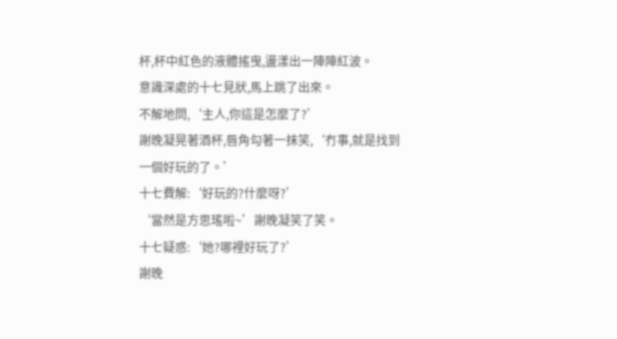杯,杯中紅色的液體搖曳,盪漾出一陣陣紅波。
意識深處的十七見狀,馬上跳了出來。
不解地問,‘主人,你這是怎麼了?’
謝晚凝晃著酒杯,唇角勾著一抹笑,‘冇事,就是找到一個好玩的了。’
十七費解:‘好玩的?什麼呀?’
‘當然是方思瑤啦~’謝晚凝笑了笑。
十七疑惑:‘她?哪裡好玩了?’
謝晚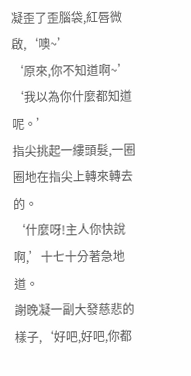凝歪了歪腦袋,紅唇微啟,‘噢~’
‘原來,你不知道啊~’
‘我以為你什麼都知道呢。’
指尖挑起一縷頭髮,一圈圈地在指尖上轉來轉去的。
‘什麼呀!主人你快說啊,’十七十分著急地道。
謝晚凝一副大發慈悲的樣子,‘好吧,好吧,你都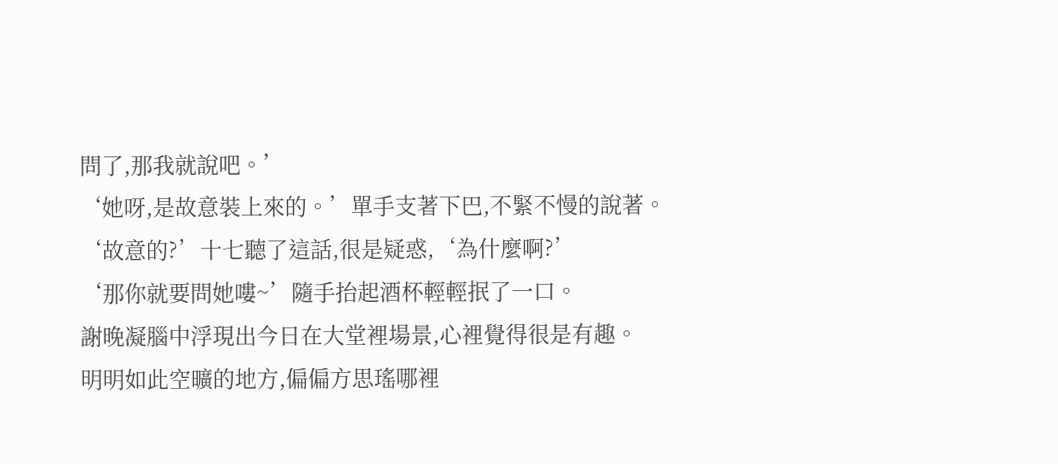問了,那我就說吧。’
‘她呀,是故意裝上來的。’單手支著下巴,不緊不慢的說著。
‘故意的?’十七聽了這話,很是疑惑,‘為什麼啊?’
‘那你就要問她嘍~’隨手抬起酒杯輕輕抿了一口。
謝晚凝腦中浮現出今日在大堂裡場景,心裡覺得很是有趣。
明明如此空曠的地方,偏偏方思瑤哪裡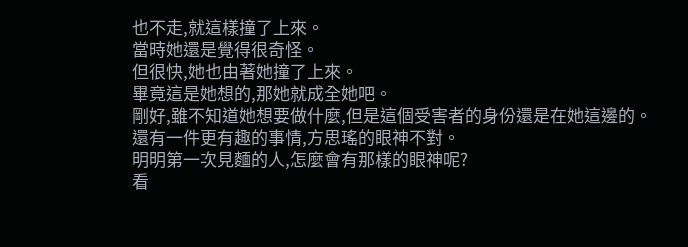也不走,就這樣撞了上來。
當時她還是覺得很奇怪。
但很快,她也由著她撞了上來。
畢竟這是她想的,那她就成全她吧。
剛好,雖不知道她想要做什麼,但是這個受害者的身份還是在她這邊的。
還有一件更有趣的事情,方思瑤的眼神不對。
明明第一次見麵的人,怎麼會有那樣的眼神呢?
看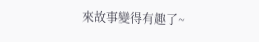來故事變得有趣了~